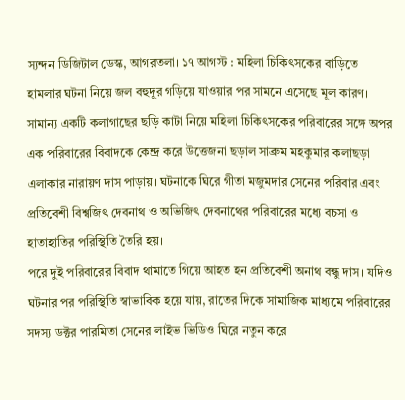স্যন্দন ডিজিটাল ডেস্ক, আগরতলা। ১৭ আগস্ট : মহিলা চিকিৎসকের বাড়িতে হামলার ঘটনা নিয়ে জল বহুদূর গড়িয়ে যাওয়ার পর সামনে এসেছে মূল কারণ। সামান্য একটি কলাগাছের ছড়ি কাটা নিয়ে মহিলা চিকিৎসকের পরিবারের সঙ্গে অপর এক পরিবারের বিবাদকে কেন্দ্র করে উত্তেজনা ছড়াল সাব্রুম মহকুমার কলাছড়া এলাকার নারায়ণ দাস পাড়ায়। ঘটনাকে ঘিরে গীতা মজুমদার সেনের পরিবার এবং প্রতিবেশী বিশ্বজিৎ দেবনাথ ও অভিজিৎ দেবনাথের পরিবারের মধ্যে বচসা ও হাতাহাতির পরিস্থিতি তৈরি হয়।
পরে দুই পরিবারের বিবাদ থামাতে গিয়ে আহত হন প্রতিবেশী অনাথ বন্ধু দাস। যদিও ঘটনার পর পরিস্থিতি স্বাভাবিক হয়ে যায়, রাতের দিকে সামাজিক মাধ্যমে পরিবারের সদস্য ডক্টর পারমিতা সেনের লাইভ ভিডিও ঘিরে নতুন করে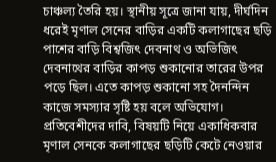চাঞ্চল্য তৈরি হয়। স্থানীয় সূত্রে জানা যায়, দীর্ঘদিন ধরেই মৃণাল সেনের বাড়ির একটি কলাগাছের ছড়ি পাশের বাড়ি বিশ্বজিৎ দেবনাথ ও অভিজিৎ দেবনাথের বাড়ির কাপড় শুকানোর তারের উপর পড়ে ছিল। এতে কাপড় শুকানো সহ দৈনন্দিন কাজে সমস্যার সৃষ্টি হয় বলে অভিযোগ। প্রতিবেশীদের দাবি, বিষয়টি নিয়ে একাধিকবার মৃণাল সেনকে কলাগাছের ছড়িটি কেটে নেওয়ার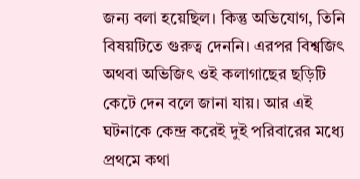জন্য বলা হয়েছিল। কিন্তু অভিযোগ, তিনি বিষয়টিতে গুরুত্ব দেননি। এরপর বিশ্বজিৎ অথবা অভিজিৎ ওই কলাগাছের ছড়িটি কেটে দেন বলে জানা যায়। আর এই ঘটনাকে কেন্দ্র করেই দুই পরিবারের মধ্যে প্রথমে কথা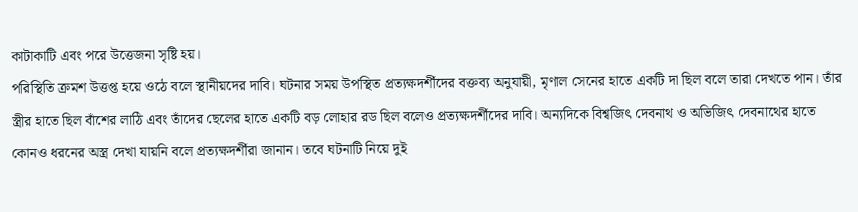কাটাকাটি এবং পরে উত্তেজনা সৃষ্টি হয়।
পরিস্থিতি ক্রমশ উত্তপ্ত হয়ে ওঠে বলে স্থানীয়দের দাবি। ঘটনার সময় উপস্থিত প্রত্যক্ষদর্শীদের বক্তব্য অনুযায়ী, মৃণাল সেনের হাতে একটি দা ছিল বলে তারা দেখতে পান। তাঁর স্ত্রীর হাতে ছিল বাঁশের লাঠি এবং তাঁদের ছেলের হাতে একটি বড় লোহার রড ছিল বলেও প্রত্যক্ষদর্শীদের দাবি। অন্যদিকে বিশ্বজিৎ দেবনাথ ও অভিজিৎ দেবনাথের হাতে কোনও ধরনের অস্ত্র দেখা যায়নি বলে প্রত্যক্ষদর্শীরা জানান। তবে ঘটনাটি নিয়ে দুই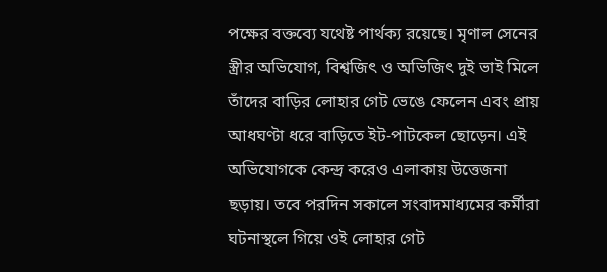পক্ষের বক্তব্যে যথেষ্ট পার্থক্য রয়েছে। মৃণাল সেনের স্ত্রীর অভিযোগ, বিশ্বজিৎ ও অভিজিৎ দুই ভাই মিলে তাঁদের বাড়ির লোহার গেট ভেঙে ফেলেন এবং প্রায় আধঘণ্টা ধরে বাড়িতে ইট-পাটকেল ছোড়েন। এই অভিযোগকে কেন্দ্র করেও এলাকায় উত্তেজনা ছড়ায়। তবে পরদিন সকালে সংবাদমাধ্যমের কর্মীরা ঘটনাস্থলে গিয়ে ওই লোহার গেট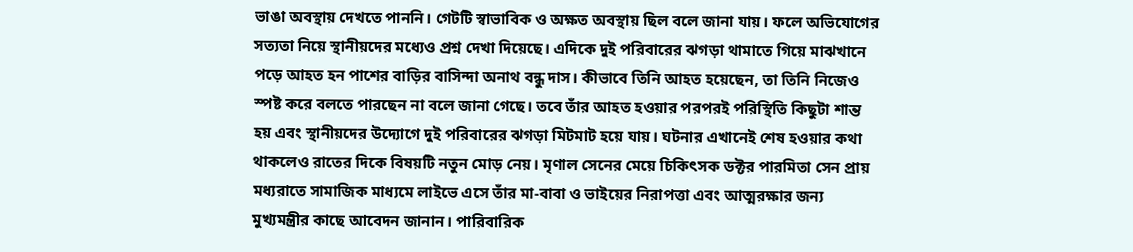ভাঙা অবস্থায় দেখতে পাননি। গেটটি স্বাভাবিক ও অক্ষত অবস্থায় ছিল বলে জানা যায়। ফলে অভিযোগের সত্যতা নিয়ে স্থানীয়দের মধ্যেও প্রশ্ন দেখা দিয়েছে। এদিকে দুই পরিবারের ঝগড়া থামাতে গিয়ে মাঝখানে পড়ে আহত হন পাশের বাড়ির বাসিন্দা অনাথ বন্ধু দাস। কীভাবে তিনি আহত হয়েছেন, তা তিনি নিজেও স্পষ্ট করে বলতে পারছেন না বলে জানা গেছে। তবে তাঁর আহত হওয়ার পরপরই পরিস্থিতি কিছুটা শান্ত হয় এবং স্থানীয়দের উদ্যোগে দুই পরিবারের ঝগড়া মিটমাট হয়ে যায়। ঘটনার এখানেই শেষ হওয়ার কথা থাকলেও রাতের দিকে বিষয়টি নতুন মোড় নেয়। মৃণাল সেনের মেয়ে চিকিৎসক ডক্টর পারমিতা সেন প্রায় মধ্যরাতে সামাজিক মাধ্যমে লাইভে এসে তাঁর মা-বাবা ও ভাইয়ের নিরাপত্তা এবং আত্মরক্ষার জন্য মুখ্যমন্ত্রীর কাছে আবেদন জানান। পারিবারিক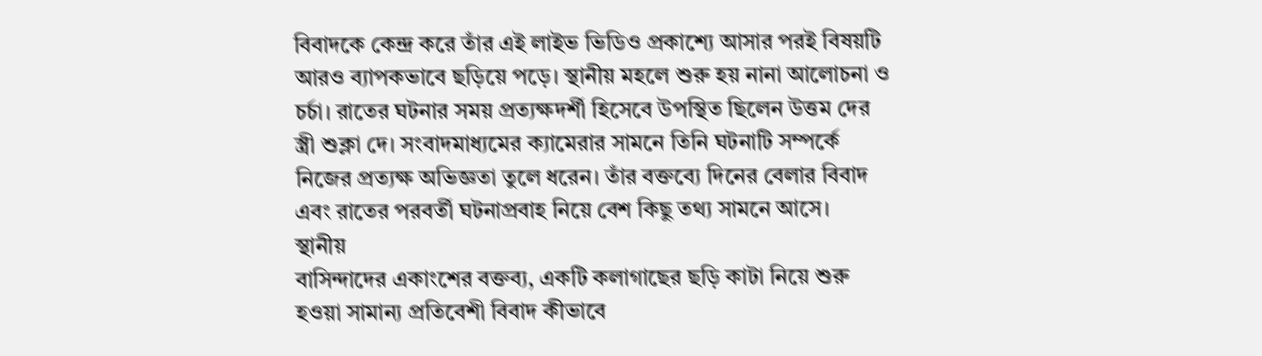বিবাদকে কেন্দ্র করে তাঁর এই লাইভ ভিডিও প্রকাশ্যে আসার পরই বিষয়টি আরও ব্যাপকভাবে ছড়িয়ে পড়ে। স্থানীয় মহলে শুরু হয় নানা আলোচনা ও চর্চা। রাতের ঘটনার সময় প্রত্যক্ষদর্শী হিসেবে উপস্থিত ছিলেন উত্তম দের স্ত্রী শুক্লা দে। সংবাদমাধ্যমের ক্যামেরার সামনে তিনি ঘটনাটি সম্পর্কে নিজের প্রত্যক্ষ অভিজ্ঞতা তুলে ধরেন। তাঁর বক্তব্যে দিনের বেলার বিবাদ এবং রাতের পরবর্তী ঘটনাপ্রবাহ নিয়ে বেশ কিছু তথ্য সামনে আসে।
স্থানীয়
বাসিন্দাদের একাংশের বক্তব্য, একটি কলাগাছের ছড়ি কাটা নিয়ে শুরু হওয়া সামান্য প্রতিবেশী বিবাদ কীভাবে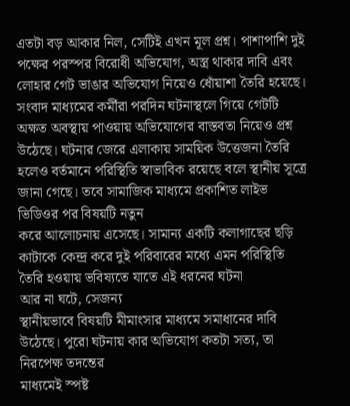এতটা বড় আকার নিল, সেটিই এখন মূল প্রশ্ন। পাশাপাশি দুই পক্ষের পরস্পর বিরোধী অভিযোগ, অস্ত্র থাকার দাবি এবং লোহার গেট ভাঙার অভিযোগ নিয়েও ধোঁয়াশা তৈরি হয়েছে। সংবাদ মাধ্যমের কর্মীরা পরদিন ঘটনাস্থলে গিয়ে গেটটি অক্ষত অবস্থায় পাওয়ায় অভিযোগের বাস্তবতা নিয়েও প্রশ্ন উঠেছে। ঘটনার জেরে এলাকায় সাময়িক উত্তেজনা তৈরি হলেও বর্তমানে পরিস্থিতি স্বাভাবিক রয়েছে বলে স্থানীয় সূত্রে জানা গেছে। তবে সামাজিক মাধ্যমে প্রকাশিত লাইভ ভিডিওর পর বিষয়টি নতুন
করে আলোচনায় এসেছে। সামান্য একটি কলাগাছের ছড়ি কাটাকে কেন্দ্র করে দুই পরিবারের মধ্যে এমন পরিস্থিতি তৈরি হওয়ায় ভবিষ্যতে যাতে এই ধরনের ঘটনা
আর না ঘটে, সেজন্য
স্থানীয়ভাবে বিষয়টি মীমাংসার মাধ্যমে সমাধানের দাবি উঠেছে। পুরো ঘটনায় কার অভিযোগ কতটা সত্য, তা নিরপেক্ষ তদন্তের
মাধ্যমেই স্পষ্ট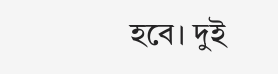হবে। দুই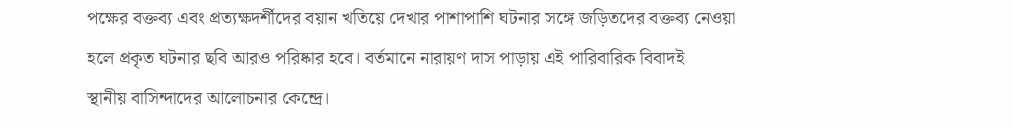পক্ষের বক্তব্য এবং প্রত্যক্ষদর্শীদের বয়ান খতিয়ে দেখার পাশাপাশি ঘটনার সঙ্গে জড়িতদের বক্তব্য নেওয়া হলে প্রকৃত ঘটনার ছবি আরও পরিষ্কার হবে। বর্তমানে নারায়ণ দাস পাড়ায় এই পারিবারিক বিবাদই
স্থানীয় বাসিন্দাদের আলোচনার কেন্দ্রে।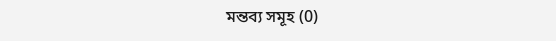মন্তব্য সমূহ (0)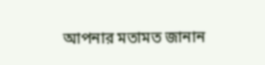আপনার মতামত জানান